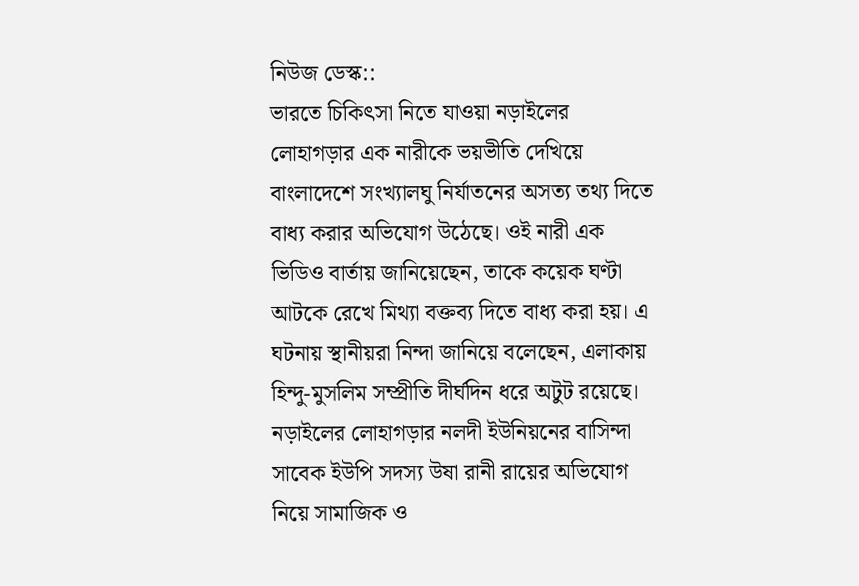নিউজ ডেস্ক::
ভারতে চিকিৎসা নিতে যাওয়া নড়াইলের লোহাগড়ার এক নারীকে ভয়ভীতি দেখিয়ে বাংলাদেশে সংখ্যালঘু নির্যাতনের অসত্য তথ্য দিতে বাধ্য করার অভিযোগ উঠেছে। ওই নারী এক ভিডিও বার্তায় জানিয়েছেন, তাকে কয়েক ঘণ্টা আটকে রেখে মিথ্যা বক্তব্য দিতে বাধ্য করা হয়। এ ঘটনায় স্থানীয়রা নিন্দা জানিয়ে বলেছেন, এলাকায় হিন্দু-মুসলিম সম্প্রীতি দীর্ঘদিন ধরে অটুট রয়েছে।
নড়াইলের লোহাগড়ার নলদী ইউনিয়নের বাসিন্দা সাবেক ইউপি সদস্য উষা রানী রায়ের অভিযোগ নিয়ে সামাজিক ও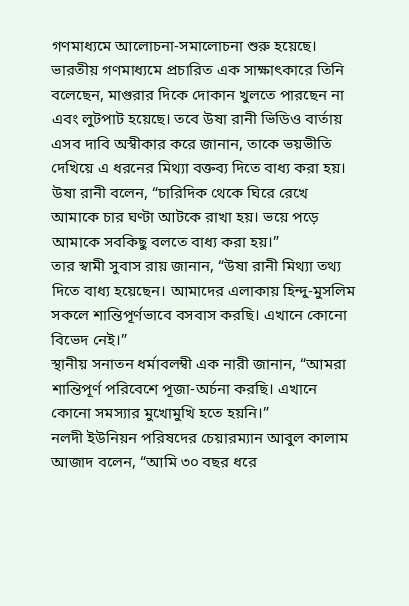গণমাধ্যমে আলোচনা-সমালোচনা শুরু হয়েছে। ভারতীয় গণমাধ্যমে প্রচারিত এক সাক্ষাৎকারে তিনি বলেছেন, মাগুরার দিকে দোকান খুলতে পারছেন না এবং লুটপাট হয়েছে। তবে উষা রানী ভিডিও বার্তায় এসব দাবি অস্বীকার করে জানান, তাকে ভয়ভীতি দেখিয়ে এ ধরনের মিথ্যা বক্তব্য দিতে বাধ্য করা হয়।
উষা রানী বলেন, “চারিদিক থেকে ঘিরে রেখে আমাকে চার ঘণ্টা আটকে রাখা হয়। ভয়ে পড়ে আমাকে সবকিছু বলতে বাধ্য করা হয়।”
তার স্বামী সুবাস রায় জানান, “উষা রানী মিথ্যা তথ্য দিতে বাধ্য হয়েছেন। আমাদের এলাকায় হিন্দু-মুসলিম সকলে শান্তিপূর্ণভাবে বসবাস করছি। এখানে কোনো বিভেদ নেই।”
স্থানীয় সনাতন ধর্মাবলম্বী এক নারী জানান, “আমরা শান্তিপূর্ণ পরিবেশে পূজা-অর্চনা করছি। এখানে কোনো সমস্যার মুখোমুখি হতে হয়নি।”
নলদী ইউনিয়ন পরিষদের চেয়ারম্যান আবুল কালাম আজাদ বলেন, “আমি ৩০ বছর ধরে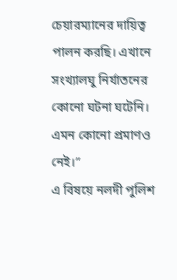চেয়ারম্যানের দায়িত্ব পালন করছি। এখানে সংখ্যালঘু নির্যাতনের কোনো ঘটনা ঘটেনি। এমন কোনো প্রমাণও নেই।”
এ বিষয়ে নলদী পুলিশ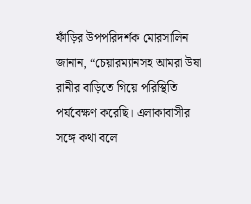ফাঁড়ির উপপরিদর্শক মোরসালিন জানান, “চেয়ারম্যানসহ আমরা উষা রানীর বাড়িতে গিয়ে পরিস্থিতি পর্যবেক্ষণ করেছি। এলাকাবাসীর সঙ্গে কথা বলে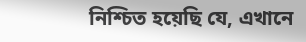নিশ্চিত হয়েছি যে, এখানে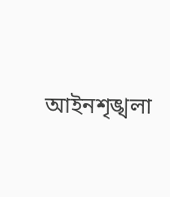আইনশৃঙ্খলা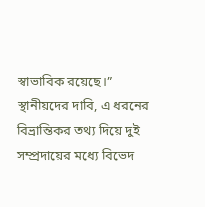স্বাভাবিক রয়েছে।”
স্থানীয়দের দাবি, এ ধরনের বিভ্রান্তিকর তথ্য দিয়ে দুই সম্প্রদায়ের মধ্যে বিভেদ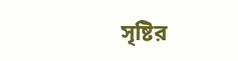সৃষ্টির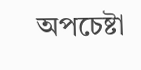অপচেষ্টা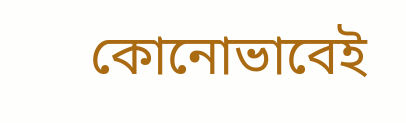কোনোভাবেই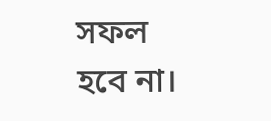সফল হবে না।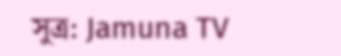সুত্র: Jamuna TV